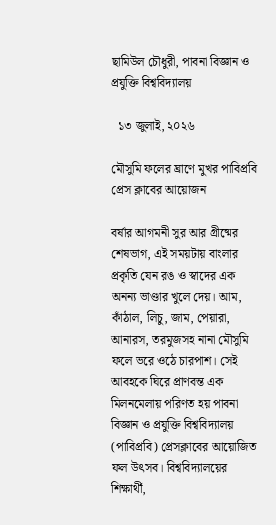ছামিউল চৌধুরী, পাবনা বিজ্ঞান ও প্রযুক্তি বিশ্ববিদ্যালয়

  ১৩ জুলাই, ২০২৬

মৌসুমি ফলের ঘ্রাণে মুখর পাবিপ্রবি প্রেস ক্লাবের আয়োজন

বর্ষার আগমনী সুর আর গ্রীষ্মের শেষভাগ, এই সময়টায় বাংলার প্রকৃতি যেন রঙ ও স্বাদের এক অনন্য ভাণ্ডার খুলে দেয়। আম, কাঁঠাল, লিচু, জাম, পেয়ারা, আনারস, তরমুজসহ নানা মৌসুমি ফলে ভরে ওঠে চারপাশ। সেই আবহকে ঘিরে প্রাণবন্ত এক মিলনমেলায় পরিণত হয় পাবনা বিজ্ঞান ও প্রযুক্তি বিশ্ববিদ্যালয় (পাবিপ্রবি) প্রেসক্লাবের আয়োজিত ফল উৎসব। বিশ্ববিদ্যালয়ের শিক্ষার্থী,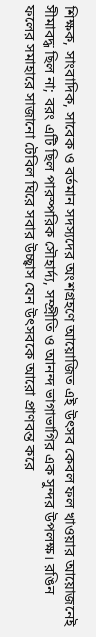শিক্ষক, সাংবাদিক, সাবেক ও বর্তমান সদস্যদের অংশগ্রহণে আয়োজিত এই উৎসব কেবল ফল খাওয়ার আয়োজনেই সীমাবদ্ধ ছিল না; বরং এটি ছিল পারস্পরিক সৌহার্দ্য, সম্প্রীতি ও আনন্দ ভাগাভাগির এক সুন্দর উপলক্ষ। রঙিন ফলের সমাহারে সাজানো টেবিল ঘিরে সবার উচ্ছ্বাস যেন উৎসবকে আরো প্রাণবন্ত করে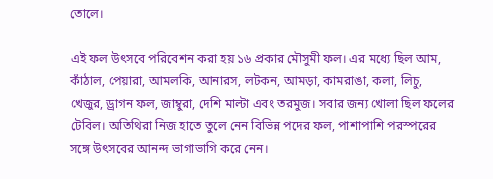তোলে।

এই ফল উৎসবে পরিবেশন করা হয় ১৬ প্রকার মৌসুমী ফল। এর মধ্যে ছিল আম, কাঁঠাল, পেয়ারা, আমলকি, আনারস, লটকন, আমড়া, কামরাঙা, কলা, লিচু, খেজুর, ড্রাগন ফল, জাম্বুরা, দেশি মাল্টা এবং তরমুজ। সবার জন্য খোলা ছিল ফলের টেবিল। অতিথিরা নিজ হাতে তুলে নেন বিভিন্ন পদের ফল, পাশাপাশি পরস্পরের সঙ্গে উৎসবের আনন্দ ভাগাভাগি করে নেন।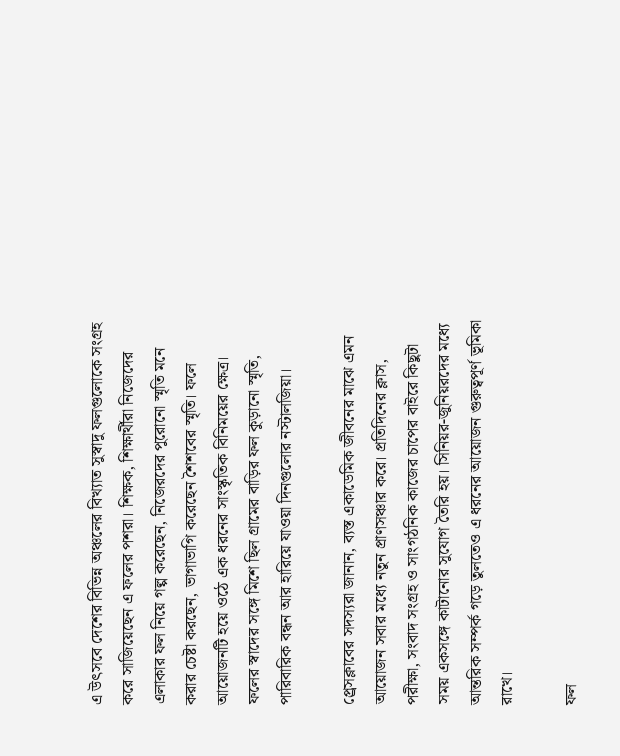এ উৎসবে দেশের বিভিন্ন অঞ্চলের বিখ্যাত সুস্বাদু ফলগুলোকে সংগ্রহ করে সাজিয়েছেন এ ফলের পশরা। শিক্ষক, শিক্ষার্থীরা নিজেদের এলাকার ফল নিয়ে গল্প করেছেন, নিজেরদের পুরোনো স্মৃতি মনে করার চেষ্টা করছেন, ভাগাভাগি করেছেন শৈশবের স্মৃতি। ফলে আয়োজনটি হয়ে ওঠে এক ধরনের সাংস্কৃতিক বিনিময়ের ক্ষেত্র। ফলের স্বাদের সঙ্গে মিশে ছিল গ্রামের বাড়ির ফল কুড়ানো স্মৃতি, পারিবারিক বন্ধন আর হারিয়ে যাওয়া দিনগুলোর নস্টালজিয়া।

প্র্রেসক্লাবের সদস্যরা জানান, ব্যস্ত একাডেমিক জীবনের মাঝে এমন আয়োজন সবার মধ্যে নতুন প্রাণসঞ্চার করে। প্রতিদিনের ক্লাস, পরীক্ষা, সংবাদ সংগ্রহ ও সাংগঠনিক কাজের চাপের বাইরে কিছুটা সময় একসঙ্গে কাটানোর সুযোগ তৈরি হয়। সিনিয়র-জুনিয়রদের মধ্যে আন্তরিক সম্পর্ক গড়ে তুলতেও এ ধরনের আয়োজন গুরুত্বপূর্ণ ভূমিকা রাখে।

ফল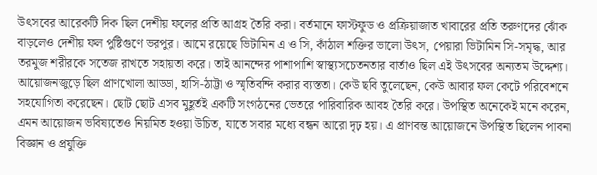উৎসবের আরেকটি দিক ছিল দেশীয় ফলের প্রতি আগ্রহ তৈরি করা। বর্তমানে ফাস্টফুড ও প্রক্রিয়াজাত খাবারের প্রতি তরুণদের ঝোঁক বাড়লেও দেশীয় ফল পুষ্টিগুণে ভরপুর। আমে রয়েছে ভিটামিন এ ও সি, কাঁঠাল শক্তির ভালো উৎস, পেয়ারা ভিটামিন সি-সমৃদ্ধ, আর তরমুজ শরীরকে সতেজ রাখতে সহায়তা করে। তাই আনন্দের পাশাপাশি স্বাস্থ্যসচেতনতার বার্তাও ছিল এই উৎসবের অন্যতম উদ্দেশ্য। আয়োজনজুড়ে ছিল প্রাণখোলা আড্ডা, হাসি-ঠাট্টা ও স্মৃতিবন্দি করার ব্যস্ততা। কেউ ছবি তুলেছেন, কেউ আবার ফল কেটে পরিবেশনে সহযোগিতা করেছেন। ছোট ছোট এসব মুহূর্তই একটি সংগঠনের ভেতরে পারিবারিক আবহ তৈরি করে। উপস্থিত অনেকেই মনে করেন, এমন আয়োজন ভবিষ্যতেও নিয়মিত হওয়া উচিত, যাতে সবার মধ্যে বন্ধন আরো দৃঢ় হয়। এ প্রাণবন্ত আয়োজনে উপস্থিত ছিলেন পাবনা বিজ্ঞান ও প্রযুক্তি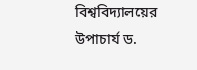বিশ্ববিদ্যালয়ের উপাচার্য ড.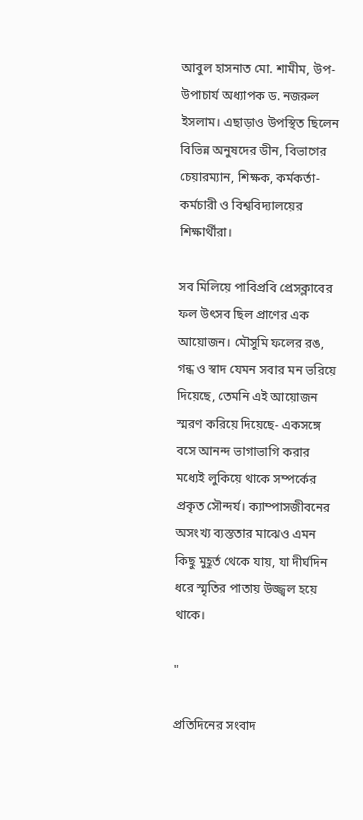আবুল হাসনাত মো. শামীম, উপ-উপাচার্য অধ্যাপক ড. নজরুল ইসলাম। এছাড়াও উপস্থিত ছিলেন বিভিন্ন অনুষদের ডীন, বিভাগের চেয়ারম্যান, শিক্ষক, কর্মকর্তা-কর্মচারী ও বিশ্ববিদ্যালয়ের শিক্ষার্থীরা।

সব মিলিয়ে পাবিপ্রবি প্রেসক্লাবের ফল উৎসব ছিল প্রাণের এক আয়োজন। মৌসুমি ফলের রঙ, গন্ধ ও স্বাদ যেমন সবার মন ভরিয়ে দিয়েছে, তেমনি এই আয়োজন স্মরণ করিয়ে দিয়েছে- একসঙ্গে বসে আনন্দ ভাগাভাগি করার মধ্যেই লুকিয়ে থাকে সম্পর্কের প্রকৃত সৌন্দর্য। ক্যাম্পাসজীবনের অসংখ্য ব্যস্ততার মাঝেও এমন কিছু মুহূর্ত থেকে যায়, যা দীর্ঘদিন ধরে স্মৃতির পাতায় উজ্জ্বল হয়ে থাকে।

"

প্রতিদিনের সংবাদ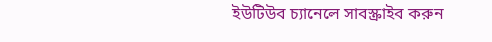ইউটিউব চ্যানেলে সাবস্ক্রাইব করুন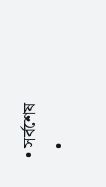• সর্বশেষ
  •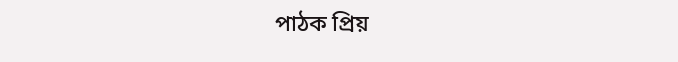পাঠক প্রিয়